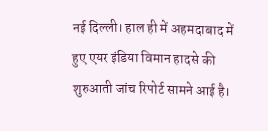नई दिल्ली। हाल ही में अहमदाबाद में हुए एयर इंडिया विमान हादसे की शुरुआती जांच रिपोर्ट सामने आई है।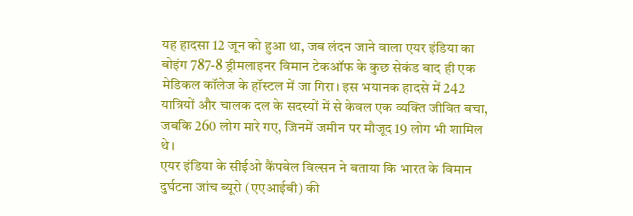यह हादसा 12 जून को हुआ था, जब लंदन जाने वाला एयर इंडिया का बोइंग 787-8 ड्रीमलाइनर विमान टेकऑफ के कुछ सेकंड बाद ही एक मेडिकल कॉलेज के हॉस्टल में जा गिरा। इस भयानक हादसे में 242 यात्रियों और चालक दल के सदस्यों में से केवल एक व्यक्ति जीवित बचा, जबकि 260 लोग मारे गए, जिनमें जमीन पर मौजूद 19 लोग भी शामिल थे।
एयर इंडिया के सीईओ कैंपबेल विल्सन ने बताया कि भारत के विमान दुर्घटना जांच ब्यूरो (एएआईबी) की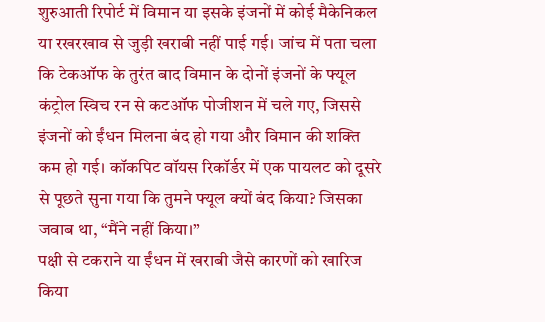शुरुआती रिपोर्ट में विमान या इसके इंजनों में कोई मैकेनिकल या रखरखाव से जुड़ी खराबी नहीं पाई गई। जांच में पता चला कि टेकऑफ के तुरंत बाद विमान के दोनों इंजनों के फ्यूल कंट्रोल स्विच रन से कटऑफ पोजीशन में चले गए, जिससे इंजनों को ईंधन मिलना बंद हो गया और विमान की शक्ति कम हो गई। कॉकपिट वॉयस रिकॉर्डर में एक पायलट को दूसरे से पूछते सुना गया कि तुमने फ्यूल क्यों बंद किया? जिसका जवाब था, “मैंने नहीं किया।”
पक्षी से टकराने या ईंधन में खराबी जैसे कारणों को खारिज किया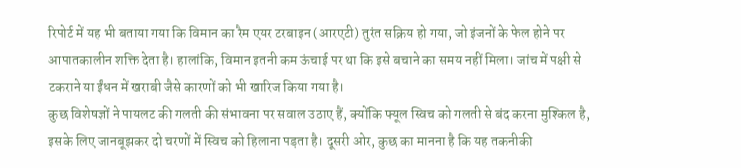रिपोर्ट में यह भी बताया गया कि विमान का रैम एयर टरबाइन (आरएटी) तुरंत सक्रिय हो गया, जो इंजनों के फेल होने पर आपातकालीन शक्ति देता है। हालांकि, विमान इतनी कम ऊंचाई पर था कि इसे बचाने का समय नहीं मिला। जांच में पक्षी से टकराने या ईंधन में खराबी जैसे कारणों को भी खारिज किया गया है।
कुछ विशेषज्ञों ने पायलट की गलती की संभावना पर सवाल उठाए हैं, क्योंकि फ्यूल स्विच को गलती से बंद करना मुश्किल है, इसके लिए जानबूझकर दो चरणों में स्विच को हिलाना पड़ता है। दूसरी ओर, कुछ का मानना है कि यह तकनीकी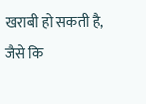खराबी हो सकती है, जैसे कि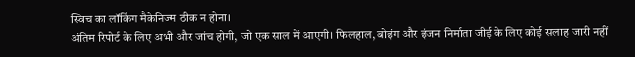स्विच का लॉकिंग मैकेनिज्म ठीक न होना।
अंतिम रिपोर्ट के लिए अभी और जांच होगी, जो एक साल में आएगी। फिलहाल, बोइंग और इंजन निर्माता जीई के लिए कोई सलाह जारी नहीं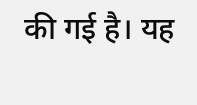की गई है। यह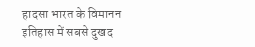हादसा भारत के विमानन इतिहास में सबसे दुखद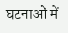घटनाओं में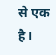से एक है।